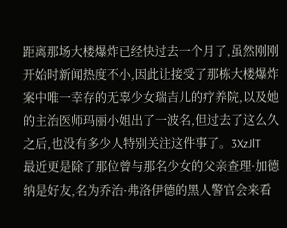距离那场大楼爆炸已经快过去一个月了,虽然刚刚开始时新闻热度不小,因此让接受了那栋大楼爆炸案中唯一幸存的无辜少女瑞吉儿的疗养院,以及她的主治医师玛丽小姐出了一波名,但过去了这么久之后,也没有多少人特别关注这件事了。3XzJlT
最近更是除了那位曾与那名少女的父亲查理·加德纳是好友,名为乔治·弗洛伊德的黑人警官会来看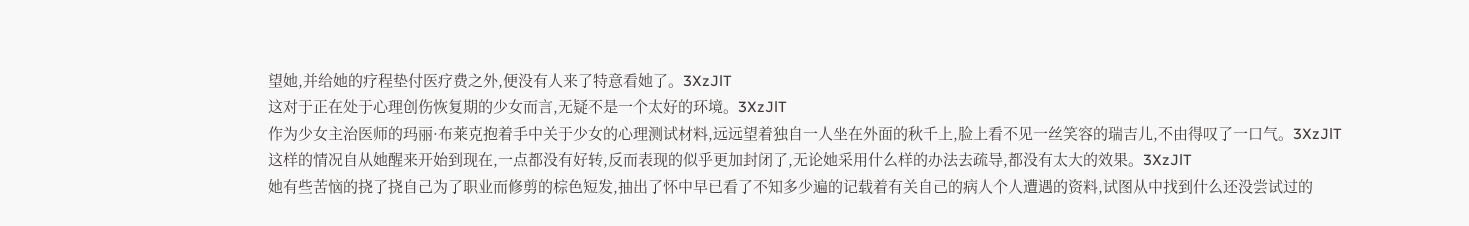望她,并给她的疗程垫付医疗费之外,便没有人来了特意看她了。3XzJlT
这对于正在处于心理创伤恢复期的少女而言,无疑不是一个太好的环境。3XzJlT
作为少女主治医师的玛丽·布莱克抱着手中关于少女的心理测试材料,远远望着独自一人坐在外面的秋千上,脸上看不见一丝笑容的瑞吉儿,不由得叹了一口气。3XzJlT
这样的情况自从她醒来开始到现在,一点都没有好转,反而表现的似乎更加封闭了,无论她采用什么样的办法去疏导,都没有太大的效果。3XzJlT
她有些苦恼的挠了挠自己为了职业而修剪的棕色短发,抽出了怀中早已看了不知多少遍的记载着有关自己的病人个人遭遇的资料,试图从中找到什么还没尝试过的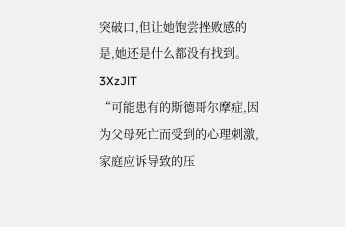突破口,但让她饱尝挫败感的是,她还是什么都没有找到。3XzJlT
“可能患有的斯德哥尔摩症,因为父母死亡而受到的心理刺激,家庭应诉导致的压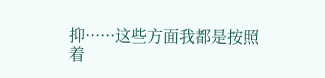抑······这些方面我都是按照着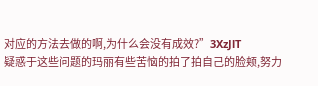对应的方法去做的啊,为什么会没有成效?”3XzJlT
疑惑于这些问题的玛丽有些苦恼的拍了拍自己的脸颊,努力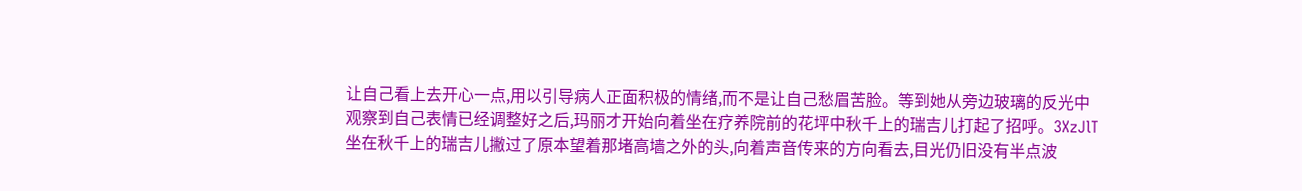让自己看上去开心一点,用以引导病人正面积极的情绪,而不是让自己愁眉苦脸。等到她从旁边玻璃的反光中观察到自己表情已经调整好之后,玛丽才开始向着坐在疗养院前的花坪中秋千上的瑞吉儿打起了招呼。3XzJlT
坐在秋千上的瑞吉儿撇过了原本望着那堵高墙之外的头,向着声音传来的方向看去,目光仍旧没有半点波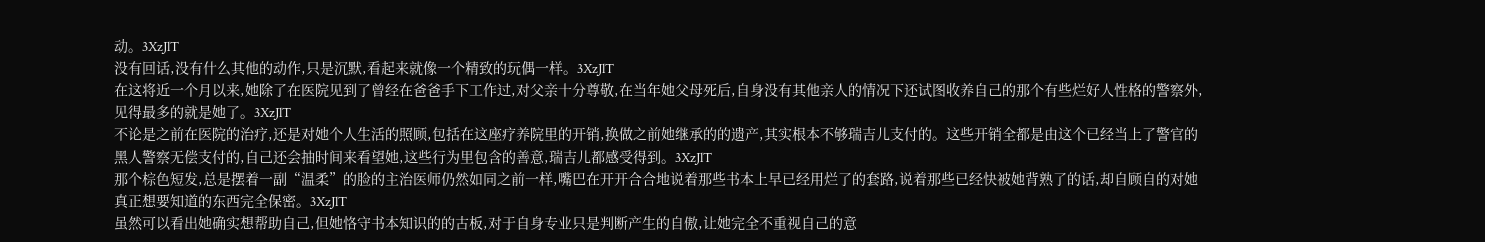动。3XzJlT
没有回话,没有什么其他的动作,只是沉默,看起来就像一个精致的玩偶一样。3XzJlT
在这将近一个月以来,她除了在医院见到了曾经在爸爸手下工作过,对父亲十分尊敬,在当年她父母死后,自身没有其他亲人的情况下还试图收养自己的那个有些烂好人性格的警察外,见得最多的就是她了。3XzJlT
不论是之前在医院的治疗,还是对她个人生活的照顾,包括在这座疗养院里的开销,换做之前她继承的的遗产,其实根本不够瑞吉儿支付的。这些开销全都是由这个已经当上了警官的黑人警察无偿支付的,自己还会抽时间来看望她,这些行为里包含的善意,瑞吉儿都感受得到。3XzJlT
那个棕色短发,总是摆着一副“温柔”的脸的主治医师仍然如同之前一样,嘴巴在开开合合地说着那些书本上早已经用烂了的套路,说着那些已经快被她背熟了的话,却自顾自的对她真正想要知道的东西完全保密。3XzJlT
虽然可以看出她确实想帮助自己,但她恪守书本知识的的古板,对于自身专业只是判断产生的自傲,让她完全不重视自己的意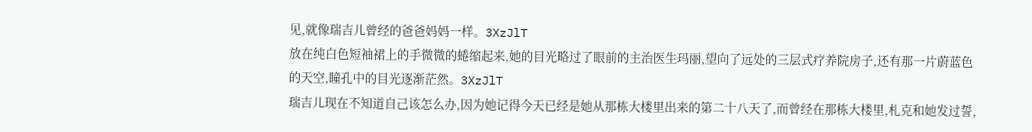见,就像瑞吉儿曾经的爸爸妈妈一样。3XzJlT
放在纯白色短袖裙上的手微微的蜷缩起来,她的目光略过了眼前的主治医生玛丽,望向了远处的三层式疗养院房子,还有那一片蔚蓝色的天空,瞳孔中的目光逐渐茫然。3XzJlT
瑞吉儿现在不知道自己该怎么办,因为她记得今天已经是她从那栋大楼里出来的第二十八天了,而曾经在那栋大楼里,札克和她发过誓,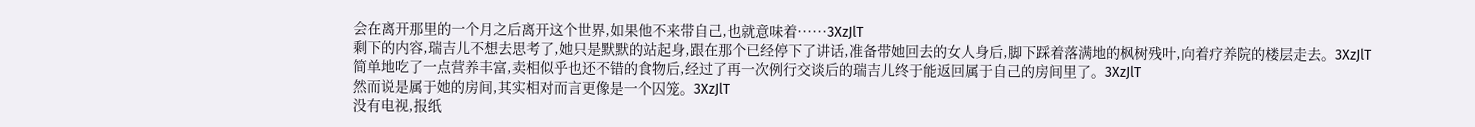会在离开那里的一个月之后离开这个世界,如果他不来带自己,也就意味着······3XzJlT
剩下的内容,瑞吉儿不想去思考了,她只是默默的站起身,跟在那个已经停下了讲话,准备带她回去的女人身后,脚下踩着落满地的枫树残叶,向着疗养院的楼层走去。3XzJlT
简单地吃了一点营养丰富,卖相似乎也还不错的食物后,经过了再一次例行交谈后的瑞吉儿终于能返回属于自己的房间里了。3XzJlT
然而说是属于她的房间,其实相对而言更像是一个囚笼。3XzJlT
没有电视,报纸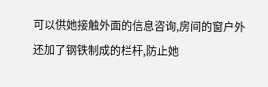可以供她接触外面的信息咨询,房间的窗户外还加了钢铁制成的栏杆,防止她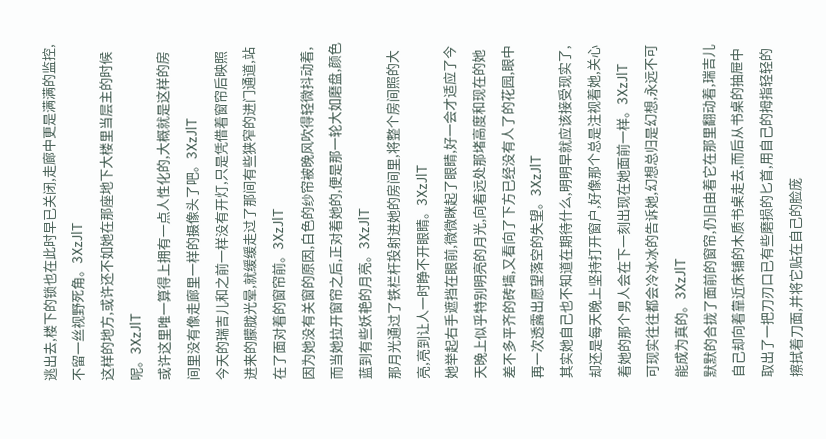逃出去,楼下的锁也在此时早已关闭,走廊中更是满满的监控,不留一丝视野死角。3XzJlT
这样的地方,或许还不如她在那座地下大楼里当层主的时候呢。3XzJlT
或许这里唯一算得上拥有一点人性化的,大概就是这样的房间里没有像走廊里一样的摄像头了吧。3XzJlT
今天的瑞吉儿和之前一样没有开灯,只是凭借着窗帘后映照进来的朦胧光晕,就缓缓走过了那间有些狭窄的进门通道,站在了面对着的窗帘前。3XzJlT
因为她没有关窗的原因,白色的纱帘被晚风吹得轻微抖动着,而当她拉开窗帘之后,正对着她的,便是那一轮大如磨盘,颜色蓝到有些妖艳的月亮。3XzJlT
那月光通过了铁栏杆投射进她的房间里,将整个房间照的大亮,亮到让人一时睁不开眼睛。3XzJlT
她举起右手遮挡在眼前,微微眯起了眼睛,好一会才适应了今天晚上似乎特别明亮的月光,向着远处那堵高度和现在的她差不多平齐的砖墙,又看向了下方已经没有人了的花园,眼中再一次透露出愿望落空的失望。3XzJlT
其实她自己也不知道在期待什么,明明早就应该接受现实了,却还是每天晚上坚持打开窗户,好像那个总是注视着她,关心着她的那个男人会在下一刻出现在她面前一样。3XzJlT
可现实往往都会冷冰冰的告诉她,幻想总归是幻想,永远不可能成为真的。3XzJlT
默默的合拢了面前的窗帘,仍旧由着它在那里翻动着,瑞吉儿自己却向着靠近床铺的木质书桌走去,而后从书桌的抽屉中取出了一把刀刃口已有些磨损的匕首,用自己的拇指轻轻的擦拭着刀面,并将它贴在自己的脸庞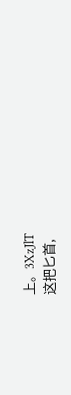上。3XzJlT
这把匕首,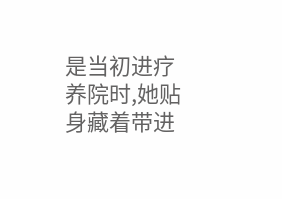是当初进疗养院时,她贴身藏着带进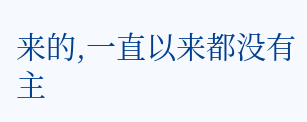来的,一直以来都没有主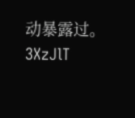动暴露过。3XzJlT